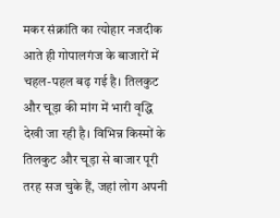मकर संक्रांति का त्योहार नजदीक आते ही गोपालगंज के बाजारों में चहल-पहल बढ़ गई है। तिलकुट और चूड़ा की मांग में भारी वृद्धि देखी जा रही है। विभिन्न किस्मों के तिलकुट और चूड़ा से बाजार पूरी तरह सज चुके हैं, जहां लोग अपनी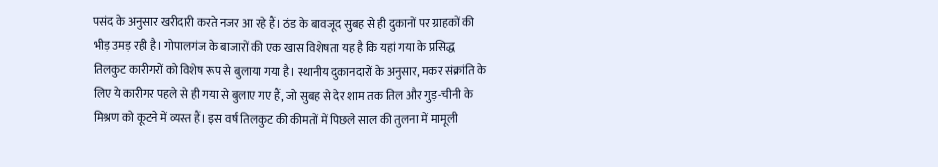पसंद के अनुसार खरीदारी करते नजर आ रहे हैं। ठंड के बावजूद सुबह से ही दुकानों पर ग्राहकों की भीड़ उमड़ रही है। गोपालगंज के बाजारों की एक खास विशेषता यह है कि यहां गया के प्रसिद्ध तिलकुट कारीगरों को विशेष रूप से बुलाया गया है। स्थानीय दुकानदारों के अनुसार, मकर संक्रांति के लिए ये कारीगर पहले से ही गया से बुलाए गए हैं, जो सुबह से देर शाम तक तिल और गुड़-चीनी के मिश्रण को कूटने में व्यस्त हैं। इस वर्ष तिलकुट की कीमतों में पिछले साल की तुलना में मामूली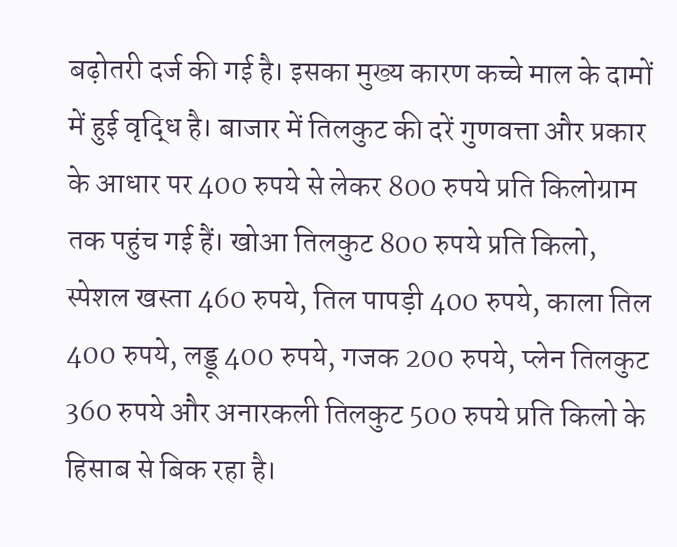बढ़ोतरी दर्ज की गई है। इसका मुख्य कारण कच्चे माल के दामों में हुई वृद्धि है। बाजार में तिलकुट की दरें गुणवत्ता और प्रकार के आधार पर 400 रुपये से लेकर 800 रुपये प्रति किलोग्राम तक पहुंच गई हैं। खोआ तिलकुट 800 रुपये प्रति किलो, स्पेशल खस्ता 460 रुपये, तिल पापड़ी 400 रुपये, काला तिल 400 रुपये, लड्डू 400 रुपये, गजक 200 रुपये, प्लेन तिलकुट 360 रुपये और अनारकली तिलकुट 500 रुपये प्रति किलो के हिसाब से बिक रहा है।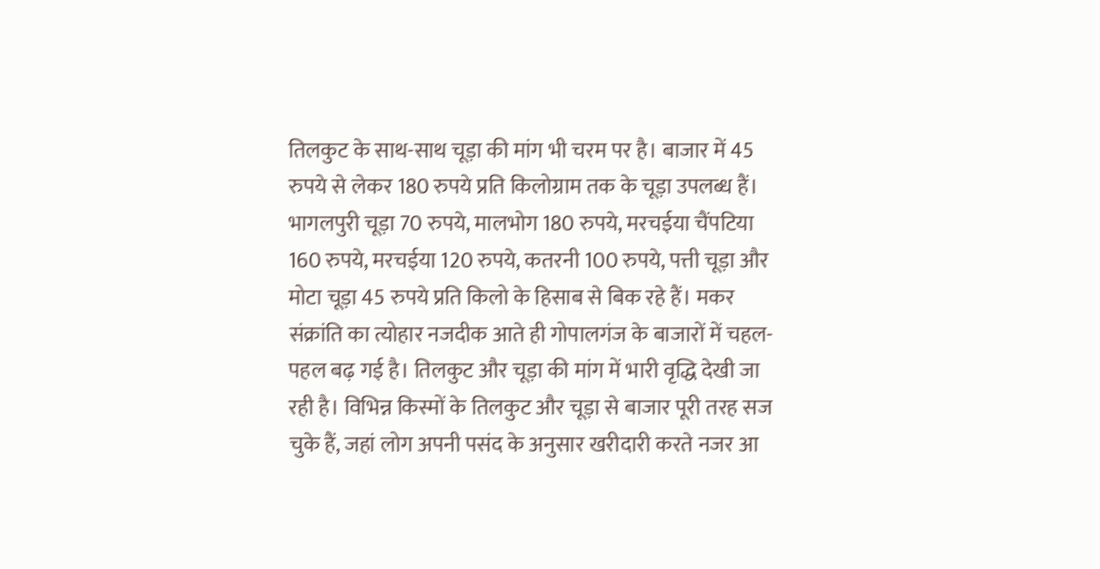तिलकुट के साथ-साथ चूड़ा की मांग भी चरम पर है। बाजार में 45 रुपये से लेकर 180 रुपये प्रति किलोग्राम तक के चूड़ा उपलब्ध हैं। भागलपुरी चूड़ा 70 रुपये, मालभोग 180 रुपये, मरचईया चैंपटिया 160 रुपये, मरचईया 120 रुपये, कतरनी 100 रुपये, पत्ती चूड़ा और मोटा चूड़ा 45 रुपये प्रति किलो के हिसाब से बिक रहे हैं। मकर संक्रांति का त्योहार नजदीक आते ही गोपालगंज के बाजारों में चहल-पहल बढ़ गई है। तिलकुट और चूड़ा की मांग में भारी वृद्धि देखी जा रही है। विभिन्न किस्मों के तिलकुट और चूड़ा से बाजार पूरी तरह सज चुके हैं, जहां लोग अपनी पसंद के अनुसार खरीदारी करते नजर आ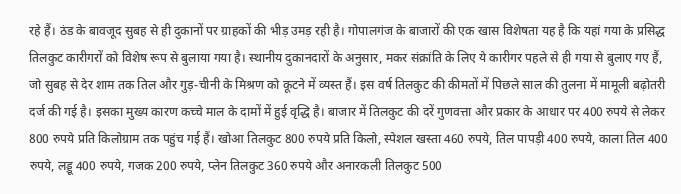रहे हैं। ठंड के बावजूद सुबह से ही दुकानों पर ग्राहकों की भीड़ उमड़ रही है। गोपालगंज के बाजारों की एक खास विशेषता यह है कि यहां गया के प्रसिद्ध तिलकुट कारीगरों को विशेष रूप से बुलाया गया है। स्थानीय दुकानदारों के अनुसार, मकर संक्रांति के लिए ये कारीगर पहले से ही गया से बुलाए गए हैं, जो सुबह से देर शाम तक तिल और गुड़-चीनी के मिश्रण को कूटने में व्यस्त हैं। इस वर्ष तिलकुट की कीमतों में पिछले साल की तुलना में मामूली बढ़ोतरी दर्ज की गई है। इसका मुख्य कारण कच्चे माल के दामों में हुई वृद्धि है। बाजार में तिलकुट की दरें गुणवत्ता और प्रकार के आधार पर 400 रुपये से लेकर 800 रुपये प्रति किलोग्राम तक पहुंच गई हैं। खोआ तिलकुट 800 रुपये प्रति किलो, स्पेशल खस्ता 460 रुपये, तिल पापड़ी 400 रुपये, काला तिल 400 रुपये, लड्डू 400 रुपये, गजक 200 रुपये, प्लेन तिलकुट 360 रुपये और अनारकली तिलकुट 500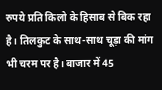रुपये प्रति किलो के हिसाब से बिक रहा है। तिलकुट के साथ-साथ चूड़ा की मांग भी चरम पर है। बाजार में 45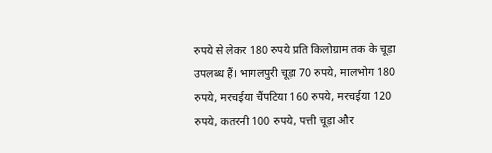रुपये से लेकर 180 रुपये प्रति किलोग्राम तक के चूड़ा उपलब्ध हैं। भागलपुरी चूड़ा 70 रुपये, मालभोग 180 रुपये, मरचईया चैंपटिया 160 रुपये, मरचईया 120 रुपये, कतरनी 100 रुपये, पत्ती चूड़ा और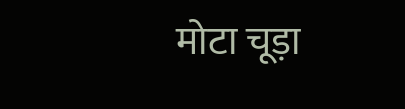मोटा चूड़ा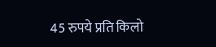45 रुपये प्रति किलो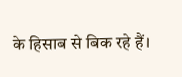के हिसाब से बिक रहे हैं।